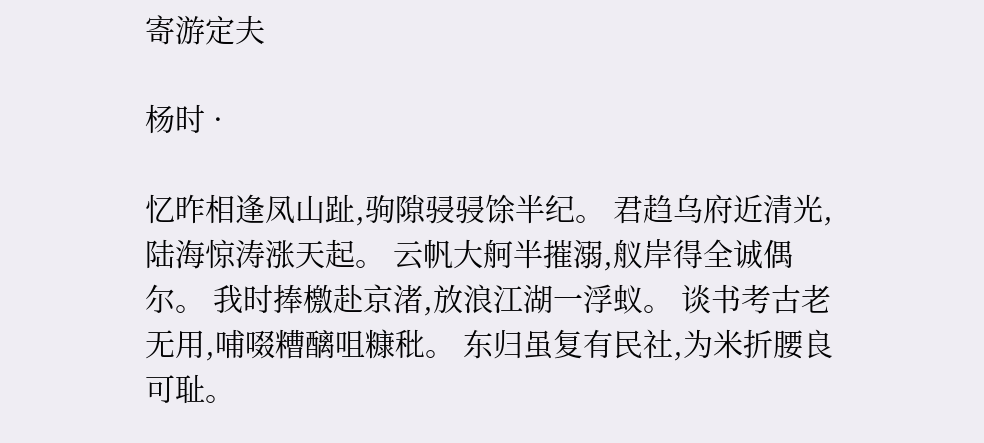寄游定夫

杨时 ·

忆昨相逢凤山趾,驹隙骎骎馀半纪。 君趋乌府近清光,陆海惊涛涨天起。 云帆大舸半摧溺,舣岸得全诚偶尔。 我时捧檄赴京渚,放浪江湖一浮蚁。 谈书考古老无用,哺啜糟醨咀糠秕。 东归虽复有民社,为米折腰良可耻。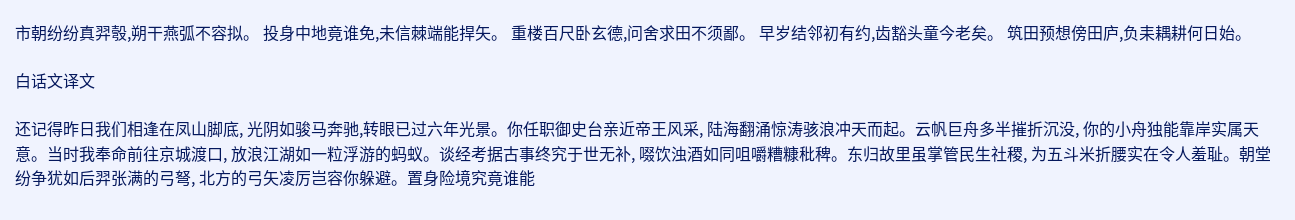市朝纷纷真羿彀,朔干燕弧不容拟。 投身中地竟谁免,未信棘端能捍矢。 重楼百尺卧玄德,问舍求田不须鄙。 早岁结邻初有约,齿豁头童今老矣。 筑田预想傍田庐,负耒耦耕何日始。

白话文译文

还记得昨日我们相逢在凤山脚底, 光阴如骏马奔驰,转眼已过六年光景。你任职御史台亲近帝王风采, 陆海翻涌惊涛骇浪冲天而起。云帆巨舟多半摧折沉没, 你的小舟独能靠岸实属天意。当时我奉命前往京城渡口, 放浪江湖如一粒浮游的蚂蚁。谈经考据古事终究于世无补, 啜饮浊酒如同咀嚼糟糠秕稗。东归故里虽掌管民生社稷, 为五斗米折腰实在令人羞耻。朝堂纷争犹如后羿张满的弓弩, 北方的弓矢凌厉岂容你躲避。置身险境究竟谁能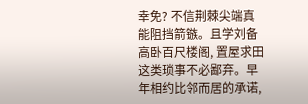幸免? 不信荆棘尖端真能阻挡箭镞。且学刘备高卧百尺楼阁, 置屋求田这类琐事不必鄙弃。早年相约比邻而居的承诺,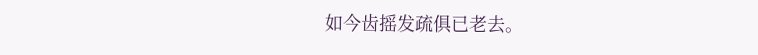如今齿摇发疏俱已老去。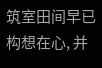筑室田间早已构想在心, 并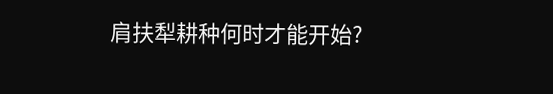肩扶犁耕种何时才能开始?